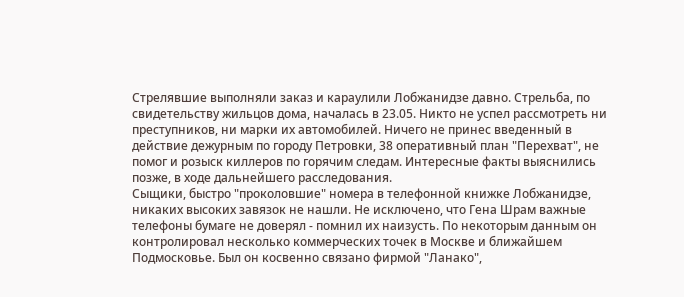Стрелявшие выполняли заказ и караулили Лобжанидзе давно. Стрельба, по свидетельству жильцов дома, началась в 23.05. Никто не успел рассмотреть ни преступников, ни марки их автомобилей. Ничего не принес введенный в действие дежурным по городу Петровки, 38 оперативный план "Перехват", не помог и розыск киллеров по горячим следам. Интересные факты выяснились позже, в ходе дальнейшего расследования.
Сыщики, быстро "проколовшие" номера в телефонной книжке Лобжанидзе, никаких высоких завязок не нашли. Не исключено, что Гена Шрам важные телефоны бумаге не доверял - помнил их наизусть. По некоторым данным он контролировал несколько коммерческих точек в Москве и ближайшем Подмосковье. Был он косвенно связано фирмой "Ланако",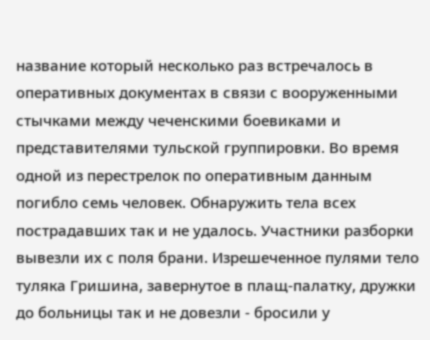название который несколько раз встречалось в оперативных документах в связи с вооруженными стычками между чеченскими боевиками и представителями тульской группировки. Во время одной из перестрелок по оперативным данным погибло семь человек. Обнаружить тела всех пострадавших так и не удалось. Участники разборки вывезли их с поля брани. Изрешеченное пулями тело туляка Гришина, завернутое в плащ-палатку, дружки до больницы так и не довезли - бросили у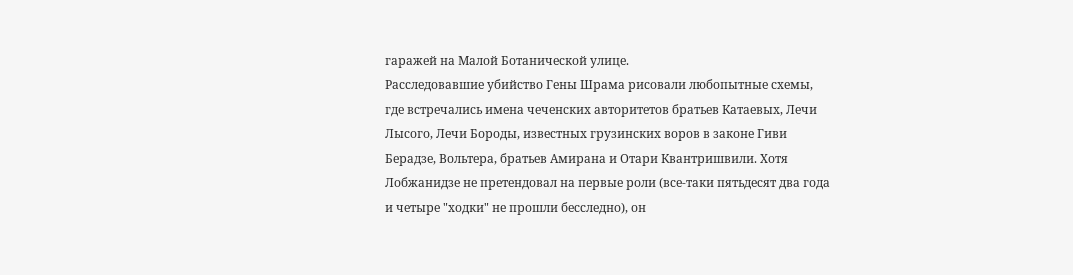гаражей на Малой Ботанической улице.
Расследовавшие убийство Гены Шрама рисовали любопытные схемы, где встречались имена чеченских авторитетов братьев Катаевых, Лечи Лысого, Лечи Бороды, известных грузинских воров в законе Гиви Берадзе, Вольтера, братьев Амирана и Отари Квантришвили. Хотя Лобжанидзе не претендовал на первые роли (все-таки пятьдесят два года и четыре "ходки" не прошли бесследно), он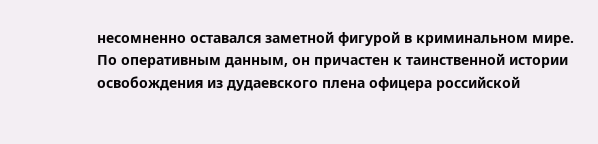несомненно оставался заметной фигурой в криминальном мире. По оперативным данным, он причастен к таинственной истории освобождения из дудаевского плена офицера российской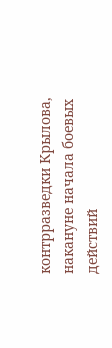контрразведки Крылова, накануне начала боевых действий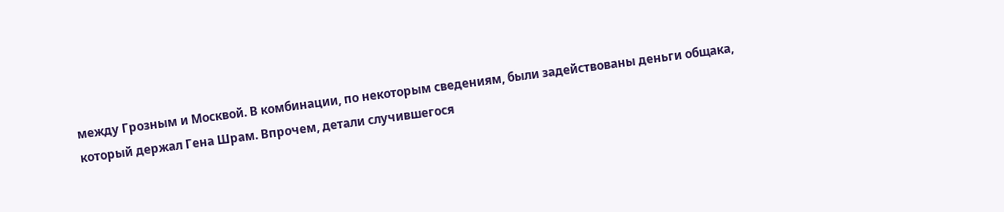между Грозным и Москвой. В комбинации, по некоторым сведениям, были задействованы деньги общака, который держал Гена Шрам. Впрочем, детали случившегося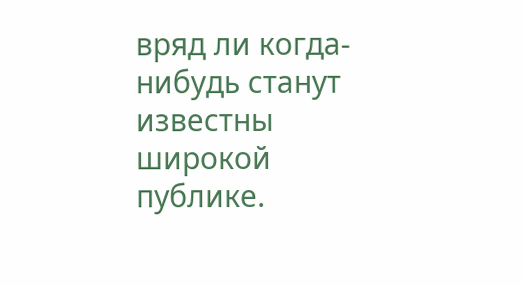вряд ли когда-нибудь станут известны широкой публике.